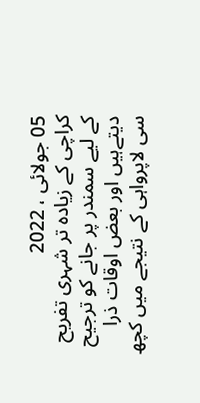05 جولائی ، 2022
کراچی کے زیادہ تر شہری تفریح کے لیے سمندر پر جانے کو ترجیح دیتےہیں اور بعض اوقات ذرا سی لاپرواہی کے نتیجے میں کچھ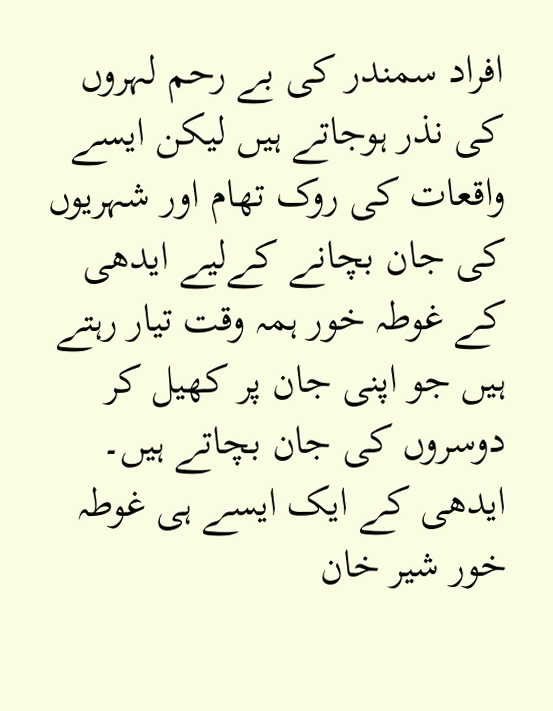افراد سمندر کی بے رحم لہروں کی نذر ہوجاتے ہیں لیکن ایسے واقعات کی روک تھام اور شہریوں کی جان بچانے کےلیے ایدھی کے غوطہ خور ہمہ وقت تیار رہتے ہیں جو اپنی جان پر کھیل کر دوسروں کی جان بچاتے ہیں۔
ایدھی کے ایک ایسے ہی غوطہ خور شیر خان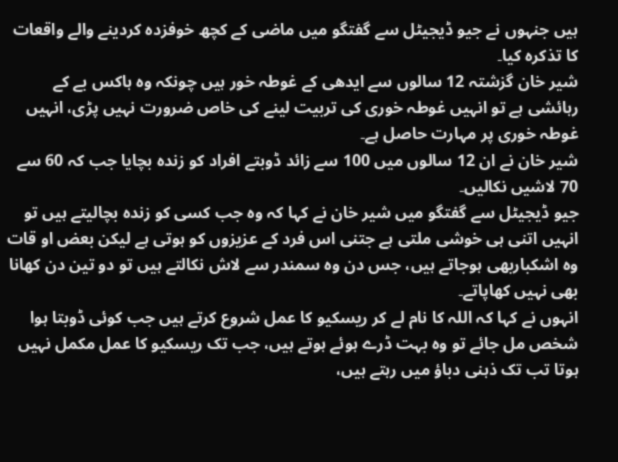ہیں جنہوں نے جیو ڈیجیٹل سے گفتگو میں ماضی کے کچھ خوفزدہ کردینے والے واقعات کا تذکرہ کیا۔
شیر خان گزشتہ 12 سالوں سے ایدھی کے غوطہ خور ہیں چونکہ وہ ہاکس بے کے رہائشی ہے تو انہیں غوطہ خوری کی تربیت لینے کی خاص ضرورت نہیں پڑی، انہیں غوطہ خوری پر مہارت حاصل ہے۔
شیر خان نے ان 12 سالوں میں 100 سے زائد ڈوبتے افراد کو زندہ بچایا جب کہ 60 سے 70 لاشیں نکالیں۔
جیو ڈیجیٹل سے گفتگو میں شیر خان نے کہا کہ وہ جب کسی کو زندہ بچالیتے ہیں تو انہیں اتنی ہی خوشی ملتی ہے جتنی اس فرد کے عزیزوں کو ہوتی ہے لیکن بعض او قات وہ اشکباربھی ہوجاتے ہیں، جس دن وہ سمندر سے لاش نکالتے ہیں تو دو تین دن کھانا بھی نہیں کھاپاتے۔
انہوں نے کہا کہ اللہ کا نام لے کر ریسکیو کا عمل شروع کرتے ہیں جب کوئی ڈوبتا ہوا شخص مل جائے تو وہ بہت ڈرے ہوئے ہوتے ہیں، جب تک ریسکیو کا عمل مکمل نہیں ہوتا تب تک ذہنی دباؤ میں رہتے ہیں،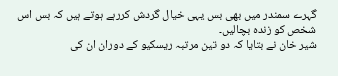گہرے سمندر میں بھی بس یہی خیال گردش کررہے ہوتے ہیں کہ بس اس شخص کو زندہ بچالیں۔
شیر خان نے بتایا کہ دو تین مرتبہ ریسکیو کے دوران ان کی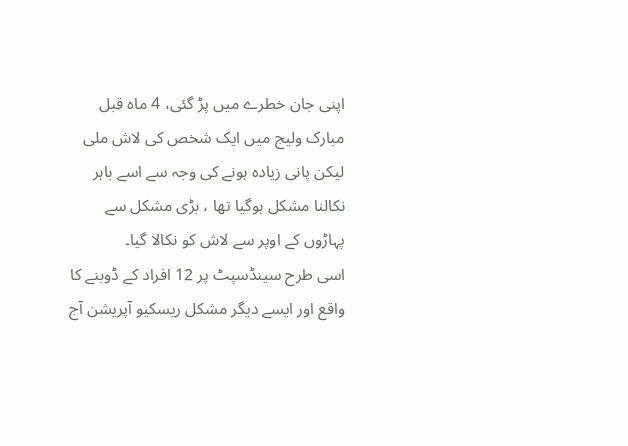اپنی جان خطرے میں پڑ گئی، 4 ماہ قبل مبارک ولیج میں ایک شخص کی لاش ملی لیکن پانی زیادہ ہونے کی وجہ سے اسے باہر نکالنا مشکل ہوگیا تھا ، بڑی مشکل سے پہاڑوں کے اوپر سے لاش کو نکالا گیا۔
اسی طرح سینڈسپٹ پر 12 افراد کے ڈوبنے کا واقع اور ایسے دیگر مشکل ریسکیو آپریشن آج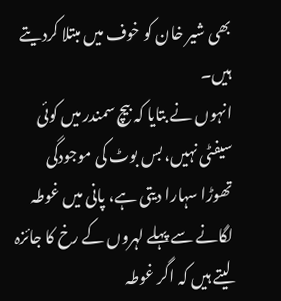بھی شیر خان کو خوف میں مبتلا کردیتے ہیں۔
انہوں نے بتایا کہ بیچ سمندر میں کوئی سیفٹی نہیں، بس بوٹ کی موجودگی تھوڑا سہارا دیتی ہے، پانی میں غوطہ لگانے سے پہلے لہروں کے رخ کا جائزہ لیتے ہیں کہ اگر غوطہ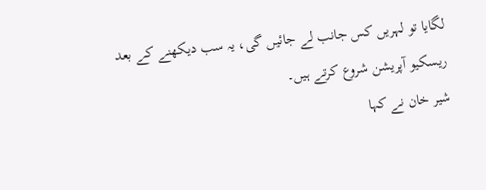لگایا تو لہریں کس جانب لے جائیں گی، یہ سب دیکھنے کے بعد ریسکیو آپریشن شروع کرتے ہیں۔
شیر خان نے کہا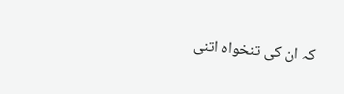کہ ان کی تنخواہ اتنی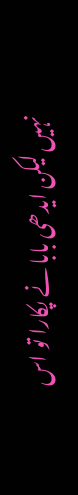نہیں لیکن ایدھی بابا نے پکارا تو اس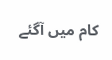کام میں آگئے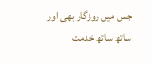جس میں روزگار بھی اور ساتھ ساتھ خدمت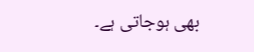بھی ہوجاتی ہے۔